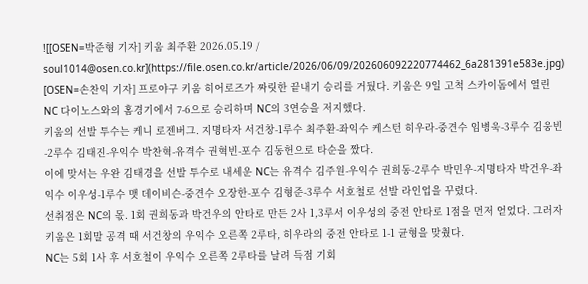![[OSEN=박준형 기자] 키움 최주환 2026.05.19 / soul1014@osen.co.kr](https://file.osen.co.kr/article/2026/06/09/202606092220774462_6a281391e583e.jpg)
[OSEN=손찬익 기자] 프로야구 키움 히어로즈가 짜릿한 끝내기 승리를 거뒀다. 키움은 9일 고척 스카이돔에서 열린 NC 다이노스와의 홈경기에서 7-6으로 승리하며 NC의 3연승을 저지했다.
키움의 선발 투수는 케니 로젠버그. 지명타자 서건창-1루수 최주환-좌익수 케스턴 히우라-중견수 임병욱-3루수 김웅빈-2루수 김태진-우익수 박찬혁-유격수 권혁빈-포수 김동헌으로 타순을 짰다.
이에 맞서는 우완 김태경을 선발 투수로 내세운 NC는 유격수 김주원-우익수 권희동-2루수 박민우-지명타자 박건우-좌익수 이우성-1루수 맷 데이비슨-중견수 오장한-포수 김형준-3루수 서호철로 선발 라인업을 꾸렸다.
선취점은 NC의 몫. 1회 권희동과 박건우의 안타로 만든 2사 1,3루서 이우성의 중전 안타로 1점을 먼저 얻었다. 그러자 키움은 1회말 공격 때 서건창의 우익수 오른쪽 2루타, 히우라의 중전 안타로 1-1 균형을 맞췄다.
NC는 5회 1사 후 서호철이 우익수 오른쪽 2루타를 날려 득점 기회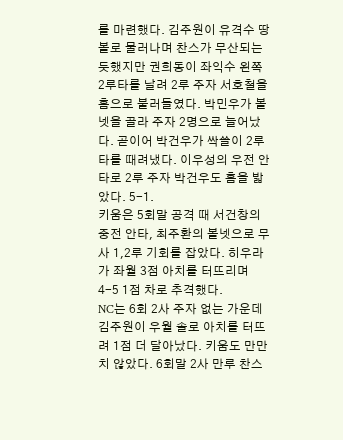를 마련했다. 김주원이 유격수 땅볼로 물러나며 찬스가 무산되는 듯했지만 권희동이 좌익수 왼쪽 2루타를 날려 2루 주자 서호철을 홈으로 불러들였다. 박민우가 볼넷을 골라 주자 2명으로 늘어났다. 곧이어 박건우가 싹쓸이 2루타를 때려냈다. 이우성의 우전 안타로 2루 주자 박건우도 홈을 밟았다. 5-1.
키움은 5회말 공격 때 서건창의 중전 안타, 최주환의 볼넷으로 무사 1,2루 기회를 잡았다. 히우라가 좌월 3점 아치를 터뜨리며 4-5 1점 차로 추격했다.
NC는 6회 2사 주자 없는 가운데 김주원이 우월 솔로 아치를 터뜨려 1점 더 달아났다. 키움도 만만치 않았다. 6회말 2사 만루 찬스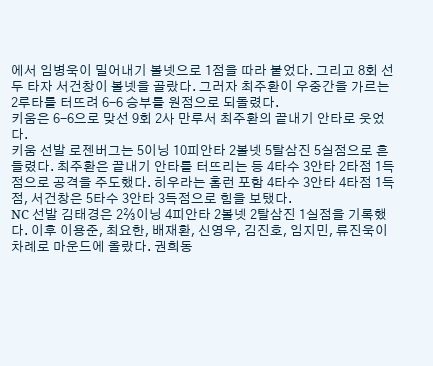에서 임병욱이 밀어내기 볼넷으로 1점을 따라 붙었다. 그리고 8회 선두 타자 서건창이 볼넷을 골랐다. 그러자 최주환이 우중간을 가르는 2루타를 터뜨려 6-6 승부를 원점으로 되돌렸다.
키움은 6-6으로 맞선 9회 2사 만루서 최주환의 끝내기 안타로 웃었다.
키움 선발 로젠버그는 5이닝 10피안타 2볼넷 5탈삼진 5실점으로 흔들렸다. 최주환은 끝내기 안타를 터뜨리는 등 4타수 3안타 2타점 1득점으로 공격을 주도했다. 히우라는 홈런 포함 4타수 3안타 4타점 1득점, 서건창은 5타수 3안타 3득점으로 힘을 보탰다.
NC 선발 김태경은 2⅔이닝 4피안타 2볼넷 2탈삼진 1실점을 기록했다. 이후 이용준, 최요한, 배재환, 신영우, 김진호, 임지민, 류진욱이 차례로 마운드에 올랐다. 권희동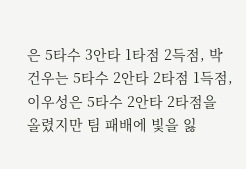은 5타수 3안타 1타점 2득점, 박건우는 5타수 2안타 2타점 1득점, 이우성은 5타수 2안타 2타점을 올렸지만 팀 패배에 빛을 잃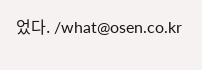었다. /what@osen.co.kr